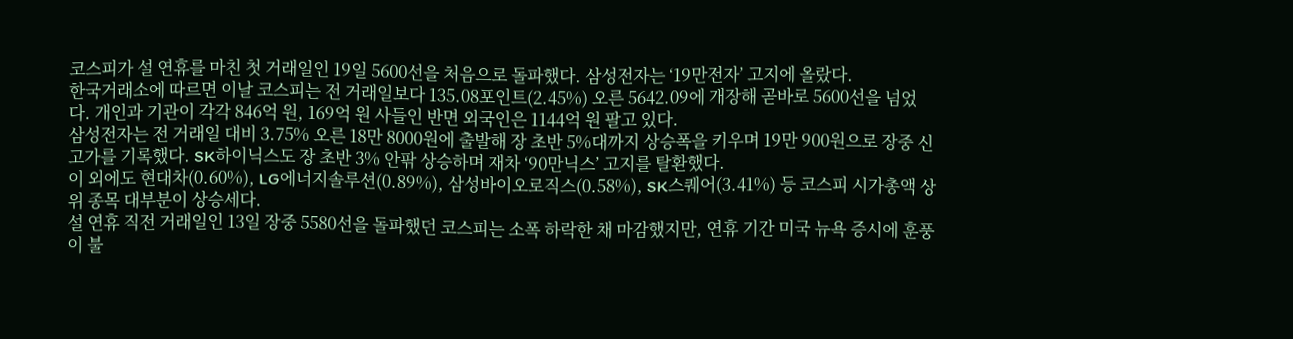코스피가 설 연휴를 마친 첫 거래일인 19일 5600선을 처음으로 돌파했다. 삼성전자는 ‘19만전자’ 고지에 올랐다.
한국거래소에 따르면 이날 코스피는 전 거래일보다 135.08포인트(2.45%) 오른 5642.09에 개장해 곧바로 5600선을 넘었다. 개인과 기관이 각각 846억 원, 169억 원 사들인 반면 외국인은 1144억 원 팔고 있다.
삼성전자는 전 거래일 대비 3.75% 오른 18만 8000원에 출발해 장 초반 5%대까지 상승폭을 키우며 19만 900원으로 장중 신고가를 기록했다. SK하이닉스도 장 초반 3% 안팎 상승하며 재차 ‘90만닉스’ 고지를 탈환했다.
이 외에도 현대차(0.60%), LG에너지솔루션(0.89%), 삼성바이오로직스(0.58%), SK스퀘어(3.41%) 등 코스피 시가총액 상위 종목 대부분이 상승세다.
설 연휴 직전 거래일인 13일 장중 5580선을 돌파했던 코스피는 소폭 하락한 채 마감했지만, 연휴 기간 미국 뉴욕 증시에 훈풍이 불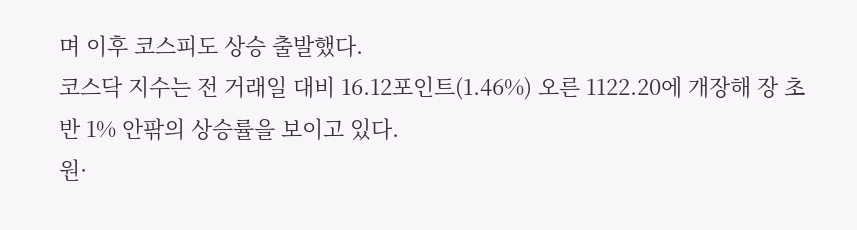며 이후 코스피도 상승 출발했다.
코스닥 지수는 전 거래일 대비 16.12포인트(1.46%) 오른 1122.20에 개장해 장 초반 1% 안팎의 상승률을 보이고 있다.
원·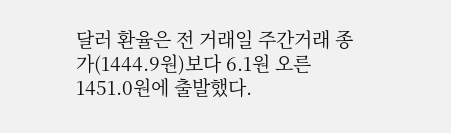달러 환율은 전 거래일 주간거래 종가(1444.9원)보다 6.1원 오른 1451.0원에 출발했다.